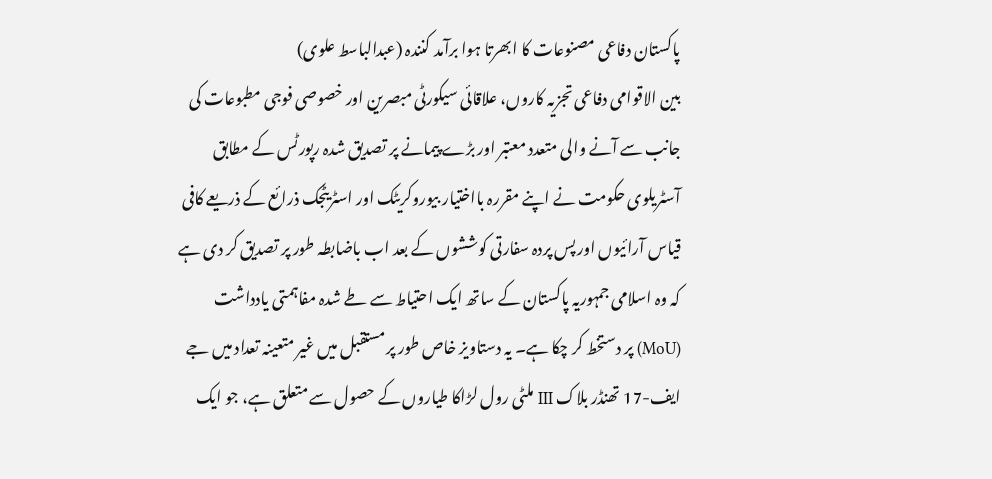پاکستان دفاعی مصنوعات کا ابھرتا ہوا برآمد کنندہ (عبدالباسط علوی)
بین الاقوامی دفاعی تجزیہ کاروں، علاقائی سیکورٹی مبصرین اور خصوصی فوجی مطبوعات کی جانب سے آنے والی متعدد معتبر اور بڑے پیمانے پر تصدیق شدہ رپورٹس کے مطابق آسٹریلوی حکومت نے اپنے مقررہ بااختیار بیوروکریٹک اور اسٹریٹجک ذرائع کے ذریعے کافی قیاس آرائیوں اور پس پردہ سفارتی کوششوں کے بعد اب باضابطہ طور پر تصدیق کر دی ہے کہ وہ اسلامی جمہوریہ پاکستان کے ساتھ ایک احتیاط سے طے شدہ مفاہمتی یادداشت (MoU) پر دستخط کر چکا ہے۔ یہ دستاویز خاص طور پر مستقبل میں غیر متعینہ تعداد میں جے ایف-17 تھنڈر بلاک III ملٹی رول لڑاکا طیاروں کے حصول سے متعلق ہے، جو ایک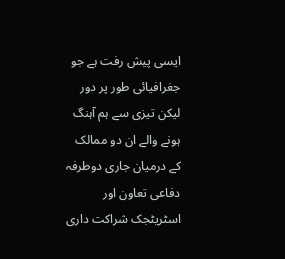ایسی پیش رفت ہے جو جغرافیائی طور پر دور لیکن تیزی سے ہم آہنگ ہونے والے ان دو ممالک کے درمیان جاری دوطرفہ دفاعی تعاون اور اسٹریٹجک شراکت داری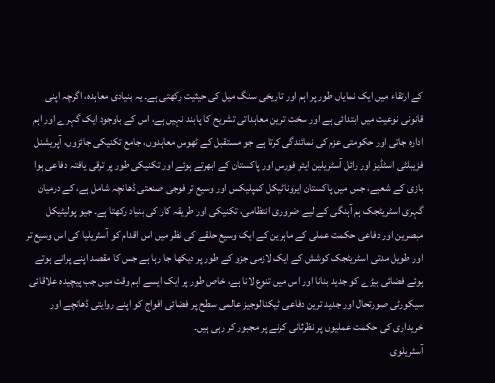کے ارتقاء میں ایک نمایاں طور پر اہم اور تاریخی سنگ میل کی حیثیت رکھتی ہے۔ یہ بنیادی معاہدہ، اگرچہ اپنی قانونی نوعیت میں ابتدائی ہے اور سخت ترین معاہداتی تشریح کا پابند نہیں ہے، اس کے باوجود ایک گہرے اور اہم ادارہ جاتی اور حکومتی عزم کی نمائندگی کرتا ہے جو مستقبل کے ٹھوس معاہدوں، جامع تکنیکی جائزوں، آپریشنل فزیبلٹی اسٹڈیز اور رائل آسٹریلین ایئر فورس اور پاکستان کے ابھرتے ہوئے اور تکنیکی طور پر ترقی یافتہ دفاعی ہوا بازی کے شعبے، جس میں پاکستان ایروناٹیکل کمپلیکس اور وسیع تر فوجی صنعتی ڈھانچہ شامل ہے، کے درمیان گہری اسٹریٹجک ہم آہنگی کے لیے ضروری انتظامی، تکنیکی اور طریقہ کار کی بنیاد رکھتا ہے۔ جیو پولیٹیکل مبصرین اور دفاعی حکمت عملی کے ماہرین کے ایک وسیع حلقے کی نظر میں اس اقدام کو آسٹریلیا کی اس وسیع تر اور طویل مدتی اسٹریٹجک کوشش کے ایک لازمی جزو کے طور پر دیکھا جا رہا ہے جس کا مقصد اپنے پرانے ہوتے ہوئے فضائی بیڑے کو جدید بنانا اور اس میں تنوع لانا ہے، خاص طور پر ایک ایسے اہم وقت میں جب پیچیدہ علاقائی سیکورٹی صورتحال اور جدید ترین دفاعی ٹیکنالوجیز عالمی سطح پر فضائی افواج کو اپنے روایتی ڈھانچے اور خریداری کی حکمت عملیوں پر نظرثانی کرنے پر مجبور کر رہی ہیں۔
آسٹریلوی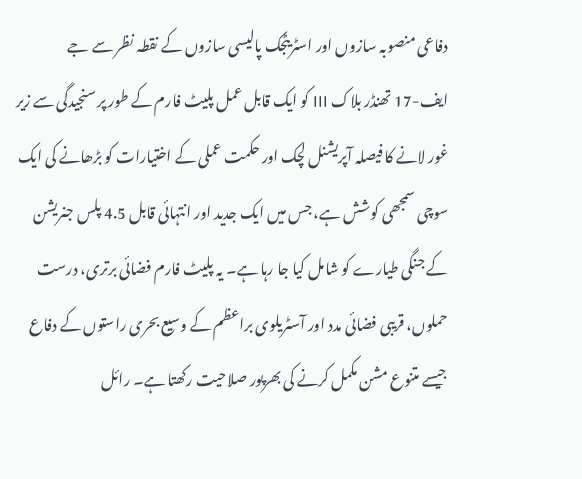دفاعی منصوبہ سازوں اور اسٹریٹجک پالیسی سازوں کے نقطہ نظر سے جے ایف-17 تھنڈر بلاک III کو ایک قابل عمل پلیٹ فارم کے طور پر سنجیدگی سے زیر غور لانے کا فیصلہ آپریشنل لچک اور حکمت عملی کے اختیارات کو بڑھانے کی ایک سوچی سمجھی کوشش ہے، جس میں ایک جدید اور انتہائی قابل 4.5 پلس جنریشن کے جنگی طیارے کو شامل کیا جا رہا ہے۔ یہ پلیٹ فارم فضائی برتری، درست حملوں، قریبی فضائی مدد اور آسٹریلوی براعظم کے وسیع بحری راستوں کے دفاع جیسے متنوع مشن مکمل کرنے کی بھرپور صلاحیت رکھتا ہے۔ رائل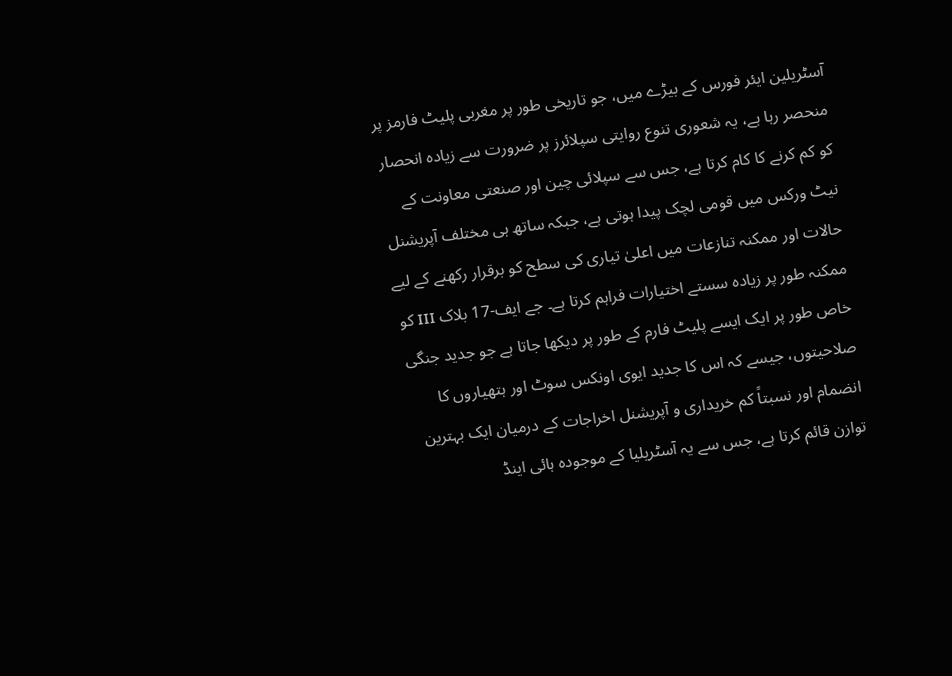آسٹریلین ایئر فورس کے بیڑے میں، جو تاریخی طور پر مغربی پلیٹ فارمز پر منحصر رہا ہے، یہ شعوری تنوع روایتی سپلائرز پر ضرورت سے زیادہ انحصار کو کم کرنے کا کام کرتا ہے، جس سے سپلائی چین اور صنعتی معاونت کے نیٹ ورکس میں قومی لچک پیدا ہوتی ہے، جبکہ ساتھ ہی مختلف آپریشنل حالات اور ممکنہ تنازعات میں اعلیٰ تیاری کی سطح کو برقرار رکھنے کے لیے ممکنہ طور پر زیادہ سستے اختیارات فراہم کرتا ہے۔ جے ایف-17 بلاک III کو خاص طور پر ایک ایسے پلیٹ فارم کے طور پر دیکھا جاتا ہے جو جدید جنگی صلاحیتوں، جیسے کہ اس کا جدید ایوی اونکس سوٹ اور ہتھیاروں کا انضمام اور نسبتاً کم خریداری و آپریشنل اخراجات کے درمیان ایک بہترین توازن قائم کرتا ہے، جس سے یہ آسٹریلیا کے موجودہ ہائی اینڈ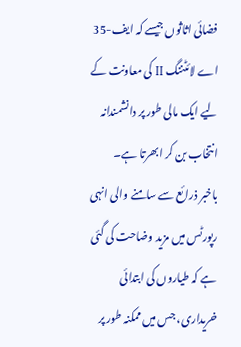فضائی اثاثوں جیسے کہ ایف-35 اے لائٹننگ II کی معاونت کے لیے ایک مالی طور پر دانشمندانہ انتخاب بن کر ابھرتا ہے۔
باخبر ذرائع سے سامنے والی انہی رپورٹس میں مزید وضاحت کی گئی ہے کہ طیاروں کی ابتدائی خریداری، جس میں ممکنہ طور پر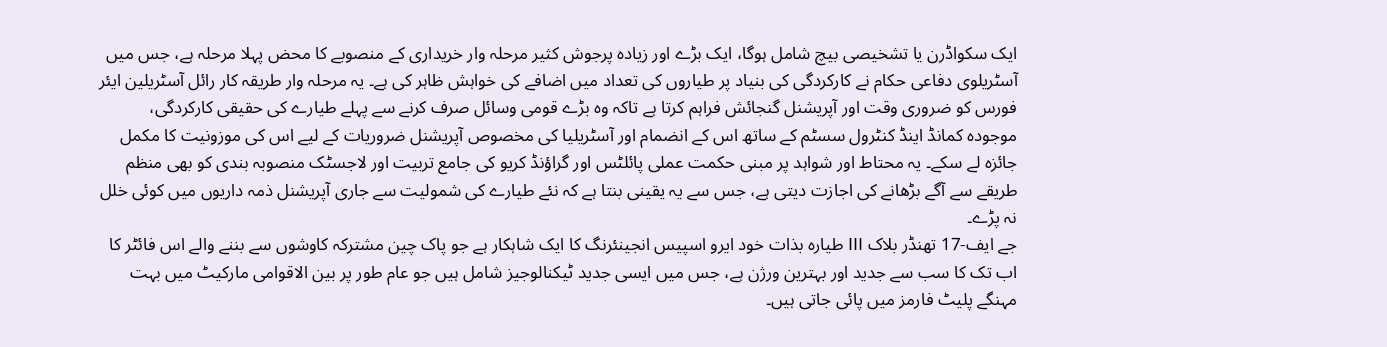ایک سکواڈرن یا تشخیصی بیچ شامل ہوگا، ایک بڑے اور زیادہ پرجوش کثیر مرحلہ وار خریداری کے منصوبے کا محض پہلا مرحلہ ہے، جس میں آسٹریلوی دفاعی حکام نے کارکردگی کی بنیاد پر طیاروں کی تعداد میں اضافے کی خواہش ظاہر کی ہے۔ یہ مرحلہ وار طریقہ کار رائل آسٹریلین ایئر فورس کو ضروری وقت اور آپریشنل گنجائش فراہم کرتا ہے تاکہ وہ بڑے قومی وسائل صرف کرنے سے پہلے طیارے کی حقیقی کارکردگی، موجودہ کمانڈ اینڈ کنٹرول سسٹم کے ساتھ اس کے انضمام اور آسٹریلیا کی مخصوص آپریشنل ضروریات کے لیے اس کی موزونیت کا مکمل جائزہ لے سکے۔ یہ محتاط اور شواہد پر مبنی حکمت عملی پائلٹس اور گراؤنڈ کریو کی جامع تربیت اور لاجسٹک منصوبہ بندی کو بھی منظم طریقے سے آگے بڑھانے کی اجازت دیتی ہے، جس سے یہ یقینی بنتا ہے کہ نئے طیارے کی شمولیت سے جاری آپریشنل ذمہ داریوں میں کوئی خلل نہ پڑے۔
جے ایف-17 تھنڈر بلاک III طیارہ بذات خود ایرو اسپیس انجینئرنگ کا ایک شاہکار ہے جو پاک چین مشترکہ کاوشوں سے بننے والے اس فائٹر کا اب تک کا سب سے جدید اور بہترین ورژن ہے، جس میں ایسی جدید ٹیکنالوجیز شامل ہیں جو عام طور پر بین الاقوامی مارکیٹ میں بہت مہنگے پلیٹ فارمز میں پائی جاتی ہیں۔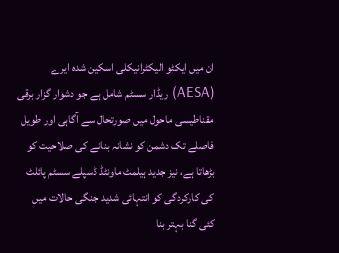ان میں ایکٹو الیکٹرانیکلی اسکین شدہ ایرے (AESA) ریڈار سسٹم شامل ہے جو دشوار گزار برقی مقناطیسی ماحول میں صورتحال سے آگاہی اور طویل فاصلے تک دشمن کو نشانہ بنانے کی صلاحیت کو بڑھاتا ہے، نیز جدید ہیلمٹ ماونٹڈ ڈسپلے سسٹم پائلٹ کی کارکردگی کو انتہائی شدید جنگی حالات میں کئی گنا بہتر بنا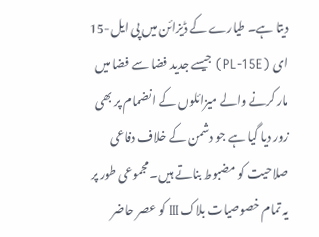دیتا ہے۔ طیارے کے ڈیزائن میں پی ایل-15 ای (PL-15E) جیسے جدید فضا سے فضا میں مار کرنے والے میزائلوں کے انضمام پر بھی زور دیا گیا ہے جو دشمن کے خلاف دفاعی صلاحیت کو مضبوط بناتے ہیں۔ مجموعی طور پر یہ تمام خصوصیات بلاک III کو عصر حاضر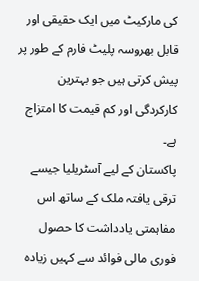کی مارکیٹ میں ایک حقیقی اور قابل بھروسہ پلیٹ فارم کے طور پر پیش کرتی ہیں جو بہترین کارکردگی اور کم قیمت کا امتزاج ہے۔
پاکستان کے لیے آسٹریلیا جیسے ترقی یافتہ ملک کے ساتھ اس مفاہمتی یادداشت کا حصول فوری مالی فوائد سے کہیں زیادہ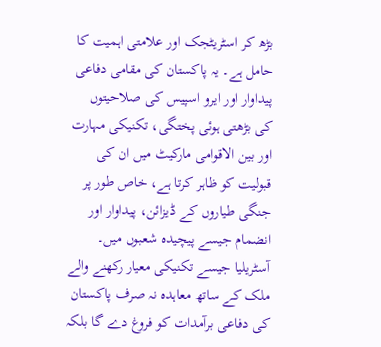بڑھ کر اسٹریٹجک اور علامتی اہمیت کا حامل ہے۔ یہ پاکستان کی مقامی دفاعی پیداوار اور ایرو اسپیس کی صلاحیتوں کی بڑھتی ہوئی پختگی، تکنیکی مہارت اور بین الاقوامی مارکیٹ میں ان کی قبولیت کو ظاہر کرتا ہے، خاص طور پر جنگی طیاروں کے ڈیزائن، پیداوار اور انضمام جیسے پیچیدہ شعبوں میں۔ آسٹریلیا جیسے تکنیکی معیار رکھنے والے ملک کے ساتھ معاہدہ نہ صرف پاکستان کی دفاعی برآمدات کو فروغ دے گا بلکہ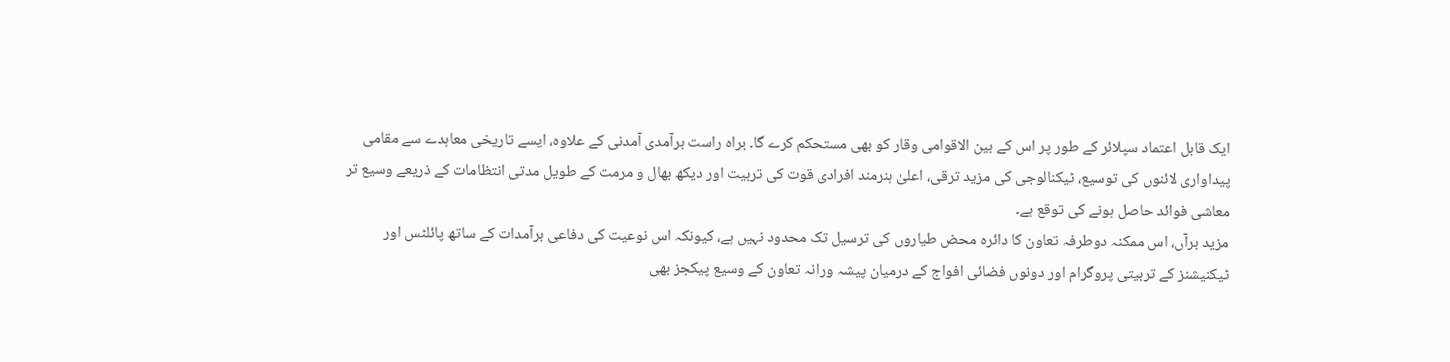ایک قابل اعتماد سپلائر کے طور پر اس کے بین الاقوامی وقار کو بھی مستحکم کرے گا۔ براہ راست برآمدی آمدنی کے علاوہ، ایسے تاریخی معاہدے سے مقامی پیداواری لائنوں کی توسیع، ٹیکنالوجی کی مزید ترقی، اعلیٰ ہنرمند افرادی قوت کی تربیت اور دیکھ بھال و مرمت کے طویل مدتی انتظامات کے ذریعے وسیع تر معاشی فوائد حاصل ہونے کی توقع ہے۔
مزید برآں، اس ممکنہ دوطرفہ تعاون کا دائرہ محض طیاروں کی ترسیل تک محدود نہیں ہے، کیونکہ اس نوعیت کی دفاعی برآمدات کے ساتھ پائلٹس اور ٹیکنیشنز کے تربیتی پروگرام اور دونوں فضائی افواج کے درمیان پیشہ ورانہ تعاون کے وسیع پیکجز بھی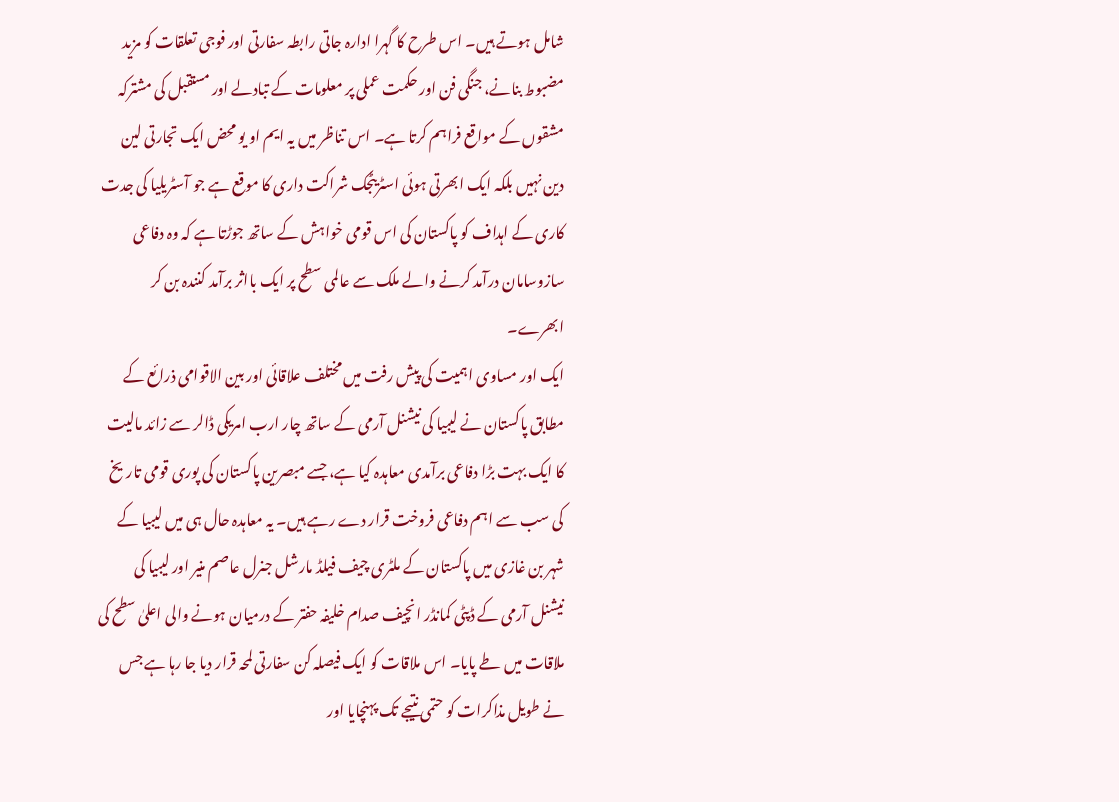شامل ہوتے ہیں۔ اس طرح کا گہرا ادارہ جاتی رابطہ سفارتی اور فوجی تعلقات کو مزید مضبوط بنانے، جنگی فن اور حکمت عملی پر معلومات کے تبادلے اور مستقبل کی مشترکہ مشقوں کے مواقع فراہم کرتا ہے۔ اس تناظر میں یہ ایم او یو محض ایک تجارتی لین دین نہیں بلکہ ایک ابھرتی ہوئی اسٹریٹجک شراکت داری کا موقع ہے جو آسٹریلیا کی جدت کاری کے اہداف کو پاکستان کی اس قومی خواہش کے ساتھ جوڑتا ہے کہ وہ دفاعی سازوسامان درآمد کرنے والے ملک سے عالمی سطح پر ایک بااثر برآمد کنندہ بن کر ابھرے۔
ایک اور مساوی اہمیت کی پیش رفت میں مختلف علاقائی اور بین الاقوامی ذرائع کے مطابق پاکستان نے لیبیا کی نیشنل آرمی کے ساتھ چار ارب امریکی ڈالر سے زائد مالیت کا ایک بہت بڑا دفاعی برآمدی معاہدہ کیا ہے، جسے مبصرین پاکستان کی پوری قومی تاریخ کی سب سے اہم دفاعی فروخت قرار دے رہے ہیں۔ یہ معاہدہ حال ہی میں لیبیا کے شہر بن غازی میں پاکستان کے ملٹری چیف فیلڈ مارشل جنرل عاصم منیر اور لیبیا کی نیشنل آرمی کے ڈپٹی کمانڈر انچیف صدام خلیفہ حفتر کے درمیان ہونے والی اعلیٰ سطح کی ملاقات میں طے پایا۔ اس ملاقات کو ایک فیصلہ کن سفارتی لمحہ قرار دیا جا رہا ہے جس نے طویل مذاکرات کو حتمی نتیجے تک پہنچایا اور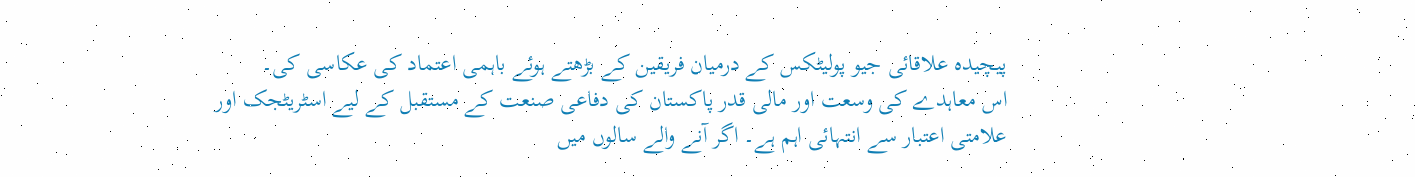پیچیدہ علاقائی جیو پولیٹکس کے درمیان فریقین کے بڑھتے ہوئے باہمی اعتماد کی عکاسی کی۔
اس معاہدے کی وسعت اور مالی قدر پاکستان کی دفاعی صنعت کے مستقبل کے لیے اسٹریٹجک اور علامتی اعتبار سے انتہائی اہم ہے۔ اگر آنے والے سالوں میں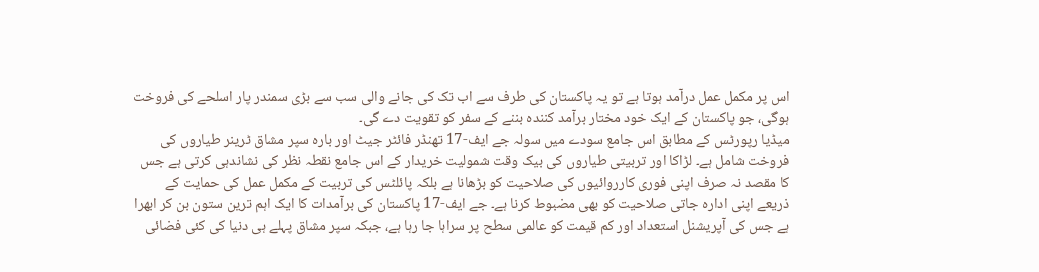اس پر مکمل عمل درآمد ہوتا ہے تو یہ پاکستان کی طرف سے اب تک کی جانے والی سب سے بڑی سمندر پار اسلحے کی فروخت ہوگی، جو پاکستان کے ایک خود مختار برآمد کنندہ بننے کے سفر کو تقویت دے گی۔
میڈیا رپورٹس کے مطابق اس جامع سودے میں سولہ جے ایف-17 تھنڈر فائٹر جیٹ اور بارہ سپر مشاق ٹرینر طیاروں کی فروخت شامل ہے۔ لڑاکا اور تربیتی طیاروں کی بیک وقت شمولیت خریدار کے اس جامع نقطہ نظر کی نشاندہی کرتی ہے جس کا مقصد نہ صرف اپنی فوری کارروائیوں کی صلاحیت کو بڑھانا ہے بلکہ پائلٹس کی تربیت کے مکمل عمل کی حمایت کے ذریعے اپنی ادارہ جاتی صلاحیت کو بھی مضبوط کرنا ہے۔ جے ایف-17 پاکستان کی برآمدات کا ایک اہم ترین ستون بن کر ابھرا ہے جس کی آپریشنل استعداد اور کم قیمت کو عالمی سطح پر سراہا جا رہا ہے، جبکہ سپر مشاق پہلے ہی دنیا کی کئی فضائی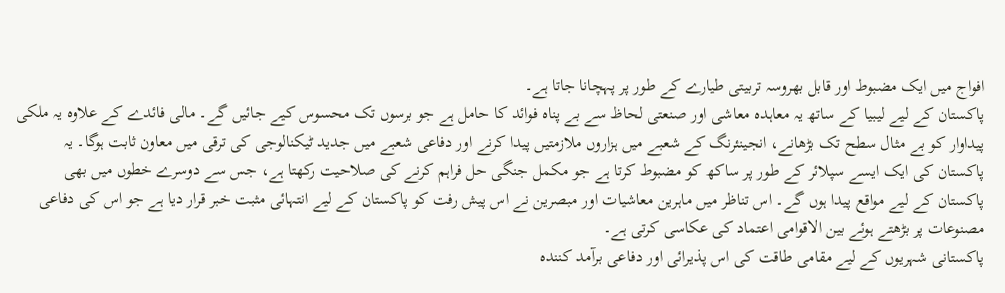افواج میں ایک مضبوط اور قابل بھروسہ تربیتی طیارے کے طور پر پہچانا جاتا ہے۔
پاکستان کے لیے لیبیا کے ساتھ یہ معاہدہ معاشی اور صنعتی لحاظ سے بے پناہ فوائد کا حامل ہے جو برسوں تک محسوس کیے جائیں گے۔ مالی فائدے کے علاوہ یہ ملکی پیداوار کو بے مثال سطح تک بڑھانے، انجینئرنگ کے شعبے میں ہزاروں ملازمتیں پیدا کرنے اور دفاعی شعبے میں جدید ٹیکنالوجی کی ترقی میں معاون ثابت ہوگا۔ یہ پاکستان کی ایک ایسے سپلائر کے طور پر ساکھ کو مضبوط کرتا ہے جو مکمل جنگی حل فراہم کرنے کی صلاحیت رکھتا ہے، جس سے دوسرے خطوں میں بھی پاکستان کے لیے مواقع پیدا ہوں گے۔ اس تناظر میں ماہرین معاشیات اور مبصرین نے اس پیش رفت کو پاکستان کے لیے انتہائی مثبت خبر قرار دیا ہے جو اس کی دفاعی مصنوعات پر بڑھتے ہوئے بین الاقوامی اعتماد کی عکاسی کرتی ہے۔
پاکستانی شہریوں کے لیے مقامی طاقت کی اس پذیرائی اور دفاعی برآمد کنندہ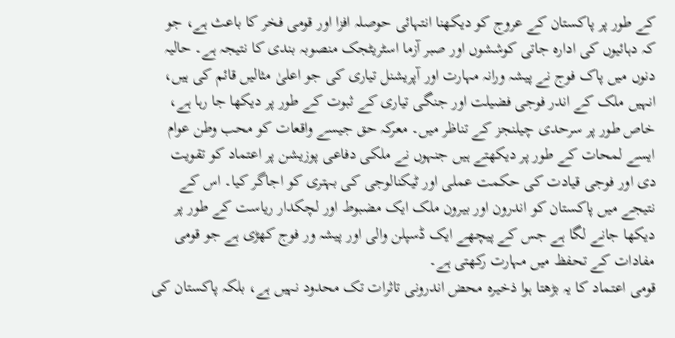کے طور پر پاکستان کے عروج کو دیکھنا انتہائی حوصلہ افزا اور قومی فخر کا باعث ہے، جو کہ دہائیوں کی ادارہ جاتی کوششوں اور صبر آزما اسٹریٹجک منصوبہ بندی کا نتیجہ ہے۔ حالیہ دنوں میں پاک فوج نے پیشہ ورانہ مہارت اور آپریشنل تیاری کی جو اعلیٰ مثالیں قائم کی ہیں، انہیں ملک کے اندر فوجی فضیلت اور جنگی تیاری کے ثبوت کے طور پر دیکھا جا رہا ہے، خاص طور پر سرحدی چیلنجز کے تناظر میں۔ معرکہ حق جیسے واقعات کو محب وطن عوام ایسے لمحات کے طور پر دیکھتے ہیں جنہوں نے ملکی دفاعی پوزیشن پر اعتماد کو تقویت دی اور فوجی قیادت کی حکمت عملی اور ٹیکنالوجی کی بہتری کو اجاگر کیا۔ اس کے نتیجے میں پاکستان کو اندرون اور بیرون ملک ایک مضبوط اور لچکدار ریاست کے طور پر دیکھا جانے لگا ہے جس کے پیچھے ایک ڈسپلن والی اور پیشہ ور فوج کھڑی ہے جو قومی مفادات کے تحفظ میں مہارت رکھتی ہے۔
قومی اعتماد کا یہ بڑھتا ہوا ذخیرہ محض اندرونی تاثرات تک محدود نہیں ہے، بلکہ پاکستان کی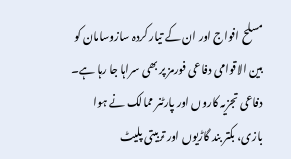مسلح افواج اور ان کے تیار کردہ سازوسامان کو بین الاقوامی دفاعی فورمز پر بھی سراہا جا رہا ہے۔ دفاعی تجزیہ کاروں اور پارٹنر ممالک نے ہوا بازی، بکتر بند گاڑیوں اور تربیتی پلیٹ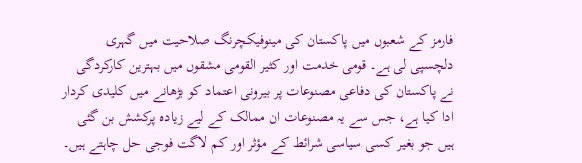فارمز کے شعبوں میں پاکستان کی مینوفیکچرنگ صلاحیت میں گہری دلچسپی لی ہے۔ قومی خدمت اور کثیر القومی مشقوں میں بہترین کارکردگی نے پاکستان کی دفاعی مصنوعات پر بیرونی اعتماد کو بڑھانے میں کلیدی کردار ادا کیا ہے، جس سے یہ مصنوعات ان ممالک کے لیے زیادہ پرکشش بن گئی ہیں جو بغیر کسی سیاسی شرائط کے مؤثر اور کم لاگت فوجی حل چاہتے ہیں۔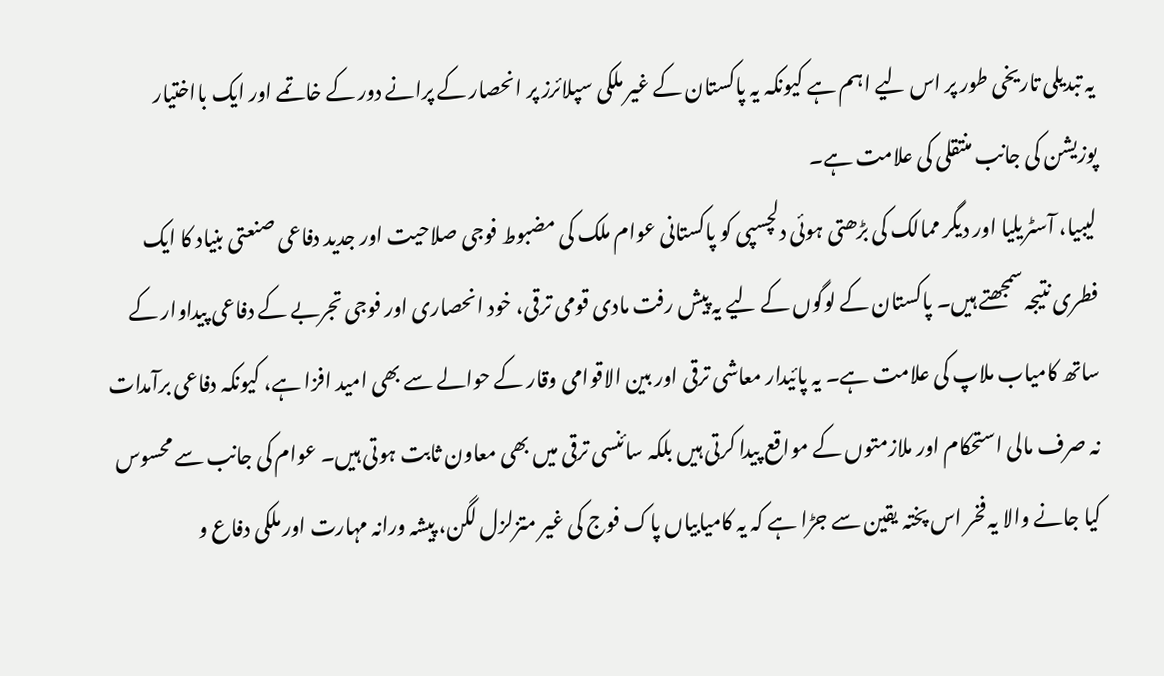یہ تبدیلی تاریخی طور پر اس لیے اہم ہے کیونکہ یہ پاکستان کے غیر ملکی سپلائرز پر انحصار کے پرانے دور کے خاتمے اور ایک بااختیار پوزیشن کی جانب منتقلی کی علامت ہے۔
لیبیا، آسٹریلیا اور دیگر ممالک کی بڑھتی ہوئی دلچسپی کو پاکستانی عوام ملک کی مضبوط فوجی صلاحیت اور جدید دفاعی صنعتی بنیاد کا ایک فطری نتیجہ سمجھتے ہیں۔ پاکستان کے لوگوں کے لیے یہ پیش رفت مادی قومی ترقی، خود انحصاری اور فوجی تجربے کے دفاعی پیداوار کے ساتھ کامیاب ملاپ کی علامت ہے۔ یہ پائیدار معاشی ترقی اور بین الاقوامی وقار کے حوالے سے بھی امید افزا ہے، کیونکہ دفاعی برآمدات نہ صرف مالی استحکام اور ملازمتوں کے مواقع پیدا کرتی ہیں بلکہ سائنسی ترقی میں بھی معاون ثابت ہوتی ہیں۔ عوام کی جانب سے محسوس کیا جانے والا یہ فخر اس پختہ یقین سے جڑا ہے کہ یہ کامیابیاں پاک فوج کی غیر متزلزل لگن، پیشہ ورانہ مہارت اور ملکی دفاع و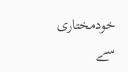خودمختاری سے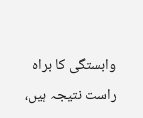وابستگی کا براہ راست نتیجہ ہیں،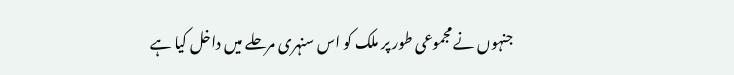جنہوں نے مجموعی طور پر ملک کو اس سنہری مرحلے میں داخل کیا ہے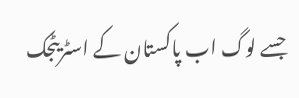جسے لوگ اب پاکستان کے اسٹریٹجک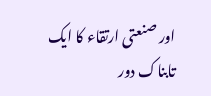اور صنعتی ارتقاء کا ایک تابناک دور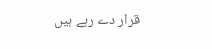قرار دے رہے ہیں